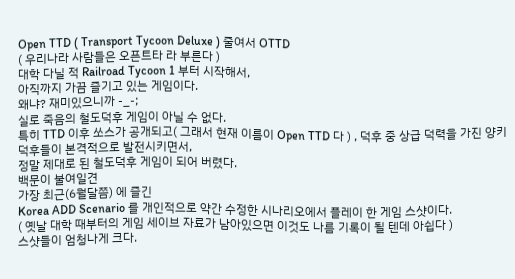Open TTD ( Transport Tycoon Deluxe ) 줄여서 OTTD
( 우리나라 사람들은 오픈트타 라 부른다 )
대학 다닐 적 Railroad Tycoon 1 부터 시작해서,
아직까지 가끔 즐기고 있는 게임이다.
왜냐? 재미있으니까 -_-;
실로 죽음의 철도덕후 게임이 아닐 수 없다.
특히 TTD 이후 쏘스가 공개되고( 그래서 현재 이름이 Open TTD 다 ) , 덕후 중 상급 덕력을 가진 양키덕후들이 본격적으로 발전시키면서,
정말 제대로 된 철도덕후 게임이 되어 버렸다.
백문이 불여일견
가장 최근(6월달쯤) 에 즐긴
Korea ADD Scenario 를 개인적으로 약간 수정한 시나리오에서 플레이 한 게임 스샷이다.
( 옛날 대학 때부터의 게임 세이브 자료가 남아있으면 이것도 나름 기록이 될 텐데 아쉽다 )
스샷들이 엄청나게 크다.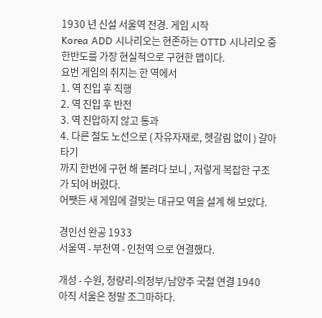1930 년 신설 서울역 전경. 게임 시작
Korea ADD 시나리오는 현존하는 OTTD 시나리오 중 한반도를 가장 현실적으로 구현한 맵이다.
요번 게임의 취지는 한 역에서
1. 역 진입 후 직행
2. 역 진입 후 반전
3. 역 진압하지 않고 통과
4. 다른 철도 노선으로 ( 자유자재로, 헷갈림 없이 ) 갈아타기
까지 한번에 구현 해 볼려다 보니 , 저렇게 복잡한 구조가 되어 버렸다.
어쨋든 새 게임에 걸맞는 대규모 역을 설계 해 보았다.

경인선 완공 1933
서울역 - 부천역 - 인천역 으로 연결했다.

개성 - 수원, 청량리-의정부/남양주 국철 연결 1940
아직 서울은 정말 조그마하다.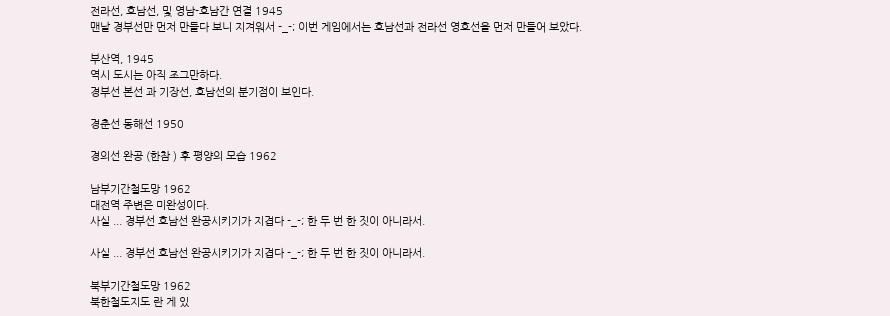전라선, 호남선, 및 영남-호남간 연결 1945
맨날 경부선만 먼저 만들다 보니 지겨워서 -_-; 이번 게임에서는 호남선과 전라선 영호선을 먼저 만들어 보았다.

부산역, 1945
역시 도시는 아직 조그만하다.
경부선 본선 과 기장선, 호남선의 분기점이 보인다.

경춘선 동해선 1950

경의선 완공 (한참 ) 후 평양의 모습 1962

남부기간철도망 1962
대전역 주변은 미완성이다.
사실 ... 경부선 호남선 완공시키기가 지겹다 -_-; 한 두 번 한 짓이 아니라서.

사실 ... 경부선 호남선 완공시키기가 지겹다 -_-; 한 두 번 한 짓이 아니라서.

북부기간철도망 1962
북한철도지도 란 게 있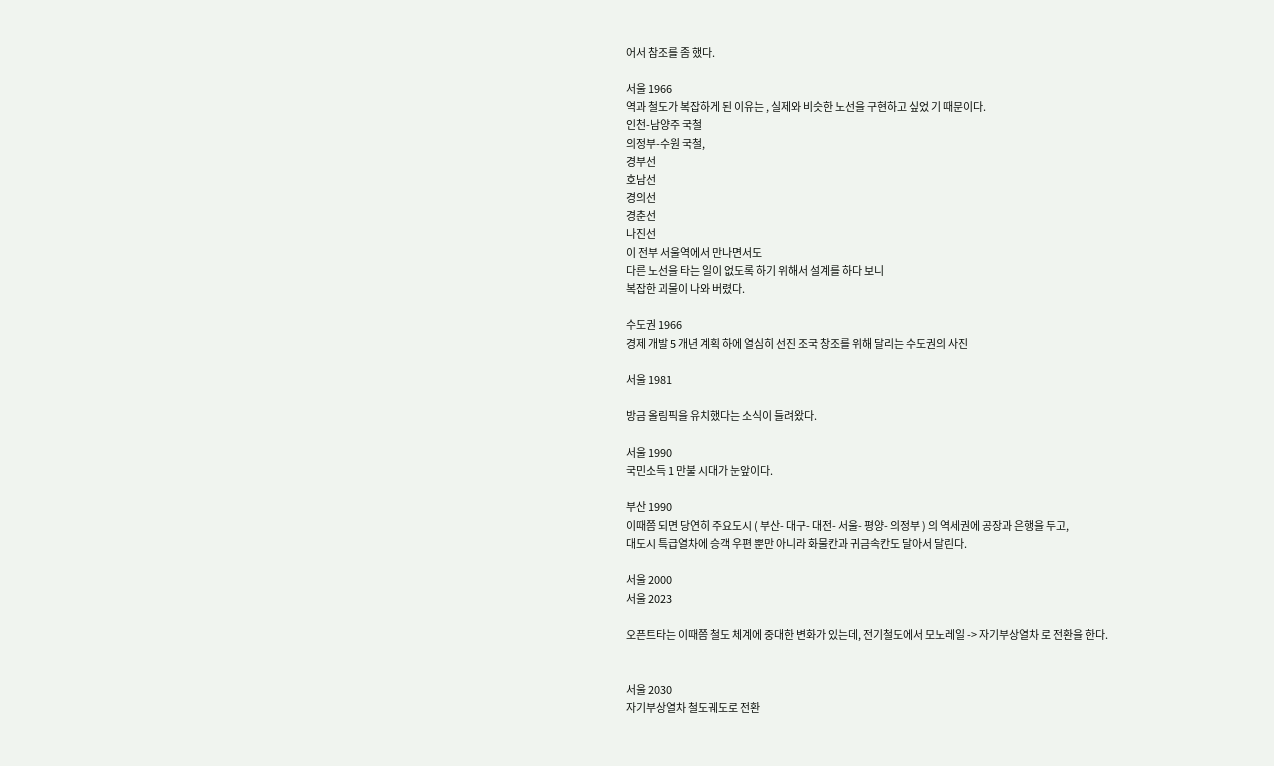어서 참조를 좀 했다.

서울 1966
역과 철도가 복잡하게 된 이유는 , 실제와 비슷한 노선을 구현하고 싶었 기 때문이다.
인천-남양주 국철
의정부-수원 국철,
경부선
호남선
경의선
경춘선
나진선
이 전부 서울역에서 만나면서도
다른 노선을 타는 일이 없도록 하기 위해서 설계를 하다 보니
복잡한 괴물이 나와 버렸다.

수도권 1966
경제 개발 5 개년 계획 하에 열심히 선진 조국 창조를 위해 달리는 수도권의 사진

서울 1981

방금 올림픽을 유치했다는 소식이 들려왔다.

서울 1990
국민소득 1 만불 시대가 눈앞이다.

부산 1990
이때쯤 되면 당연히 주요도시 ( 부산- 대구- 대전- 서울- 평양- 의정부 ) 의 역세권에 공장과 은행을 두고,
대도시 특급열차에 승객 우편 뿐만 아니라 화물칸과 귀금속칸도 달아서 달린다.

서울 2000
서울 2023

오픈트타는 이때쯤 철도 체계에 중대한 변화가 있는데, 전기철도에서 모노레일 -> 자기부상열차 로 전환을 한다.


서울 2030
자기부상열차 철도궤도로 전환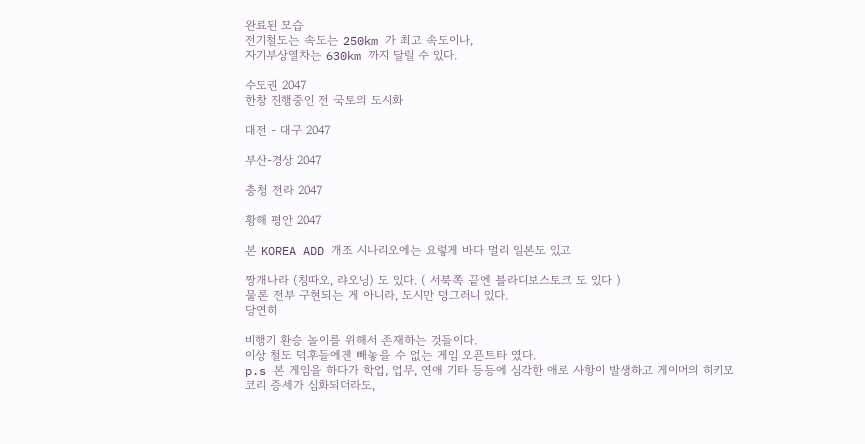완료된 모습
전기철도는 속도는 250km 가 최고 속도이나,
자기부상열차는 630km 까지 달릴 수 있다.

수도권 2047
한창 진행중인 전 국토의 도시화

대전 - 대구 2047

부산-경상 2047

충청 전라 2047

황해 평안 2047

본 KOREA ADD 개조 시나리오에는 요렇게 바다 멀리 일본도 있고

짱개나라 (칭따오, 랴오닝) 도 있다. ( 서북쪽 끝엔 블라디보스토크 도 있다 )
물론 전부 구현되는 게 아니라, 도시만 덩그러니 있다.
당연히

비행기 환승 놀이를 위해서 존재하는 것들이다.
이상 철도 덕후들에겐 빼놓을 수 없는 게임 오픈트타 였다.
p.s 본 게임을 하다가 학업, 업무, 연애 기타 등등에 심각한 애로 사항이 발생하고 게이머의 히키모코리 증세가 심화되더라도,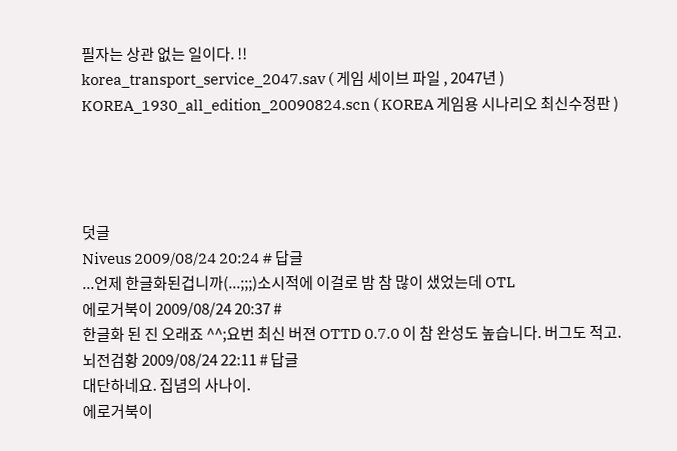필자는 상관 없는 일이다. !!
korea_transport_service_2047.sav ( 게임 세이브 파일 , 2047년 )
KOREA_1930_all_edition_20090824.scn ( KOREA 게임용 시나리오 최신수정판 )




덧글
Niveus 2009/08/24 20:24 # 답글
...언제 한글화된겁니까(...;;;)소시적에 이걸로 밤 참 많이 샜었는데 OTL
에로거북이 2009/08/24 20:37 #
한글화 된 진 오래죠 ^^;요번 최신 버젼 OTTD 0.7.0 이 참 완성도 높습니다. 버그도 적고.
뇌전검황 2009/08/24 22:11 # 답글
대단하네요. 집념의 사나이.
에로거북이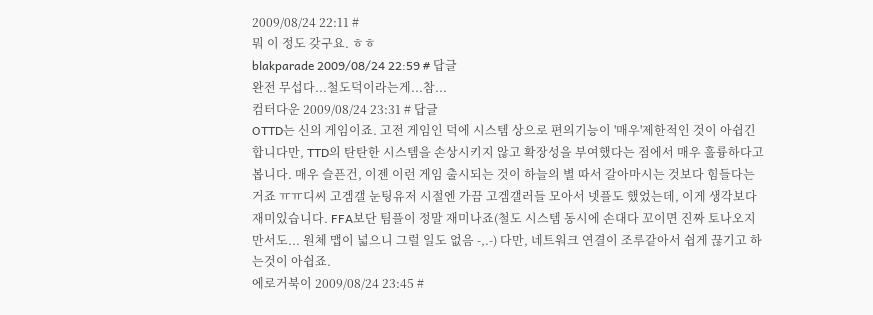2009/08/24 22:11 #
뭐 이 정도 갖구요. ㅎㅎ
blakparade 2009/08/24 22:59 # 답글
완전 무섭다...철도덕이라는게...참...
컴터다운 2009/08/24 23:31 # 답글
OTTD는 신의 게임이죠. 고전 게임인 덕에 시스템 상으로 편의기능이 '매우'제한적인 것이 아쉽긴 합니다만, TTD의 탄탄한 시스템을 손상시키지 않고 확장성을 부여했다는 점에서 매우 훌륭하다고 봅니다. 매우 슬픈건, 이젠 이런 게임 출시되는 것이 하늘의 별 따서 갈아마시는 것보다 힘들다는 거죠 ㅠㅠ디씨 고겜갤 눈팅유저 시절엔 가끔 고겜갤러들 모아서 넷플도 했었는데, 이게 생각보다 재미있습니다. FFA보단 팀플이 정말 재미나죠(철도 시스템 동시에 손대다 꼬이면 진짜 토나오지만서도... 원체 맵이 넓으니 그럴 일도 없음 -,.-) 다만, 네트워크 연결이 조루같아서 쉽게 끊기고 하는것이 아쉽죠.
에로거북이 2009/08/24 23:45 #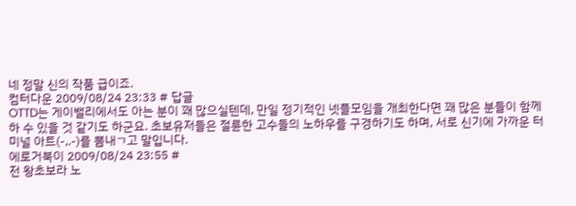네 정말 신의 작품 급이죠.
컴터다운 2009/08/24 23:33 # 답글
OTTD는 게이밸리에서도 아는 분이 꽤 많으실텐데, 만일 정기적인 넷플모임을 개최한다면 꽤 많은 분들이 함께하 수 있을 것 같기도 하군요. 초보유저들은 절륜한 고수들의 노하우를 구경하기도 하며, 서로 신기에 가까운 터미널 아트(-,.-)를 뽐내ㄱ고 말입니다.
에로거북이 2009/08/24 23:55 #
전 왕초보라 노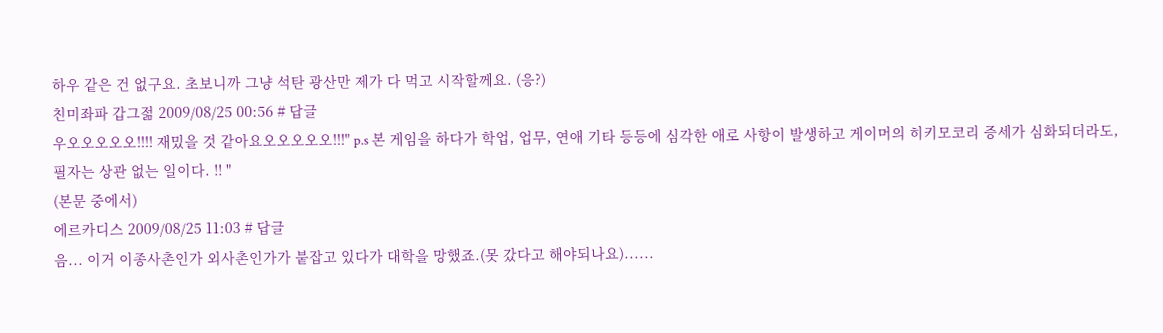하우 같은 건 없구요. 초보니까 그냥 석탄 광산만 제가 다 먹고 시작할께요. (응?)
친미좌파 갑그젊 2009/08/25 00:56 # 답글
우오오오오오!!!! 재밌을 것 같아요오오오오오!!!" p.s 본 게임을 하다가 학업, 업무, 연애 기타 등등에 심각한 애로 사항이 발생하고 게이머의 히키모코리 증세가 심화되더라도,
필자는 상관 없는 일이다. !! "
(본문 중에서)
에르카디스 2009/08/25 11:03 # 답글
음... 이거 이종사촌인가 외사촌인가가 붙잡고 있다가 대학을 망했죠.(못 갔다고 해야되나요)......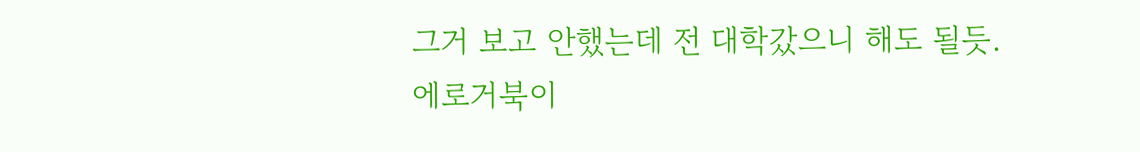그거 보고 안했는데 전 대학갔으니 해도 될듯.
에로거북이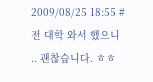2009/08/25 18:55 #
전 대학 와서 했으니 .. 괜찮습니다. ㅎㅎ